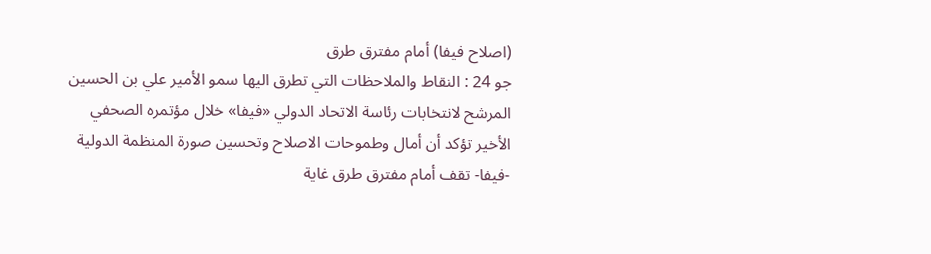(اصلاح فيفا) أمام مفترق طرق
جو 24 : النقاط والملاحظات التي تطرق اليها سمو الأمير علي بن الحسين المرشح لانتخابات رئاسة الاتحاد الدولي «فيفا» خلال مؤتمره الصحفي الأخير تؤكد أن أمال وطموحات الاصلاح وتحسين صورة المنظمة الدولية -فيفا- تقف أمام مفترق طرق غاية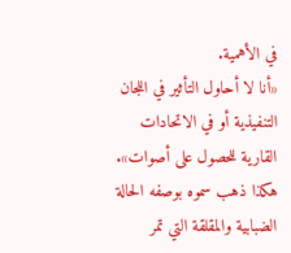في الأهمية.
«أنا لا أحاول التأثير في اللجان التنفيذية أو في الاتحادات القارية للحصول على أصوات». هكذا ذهب سموه بوصفه الحالة الضبابية والمقلقة التي تمر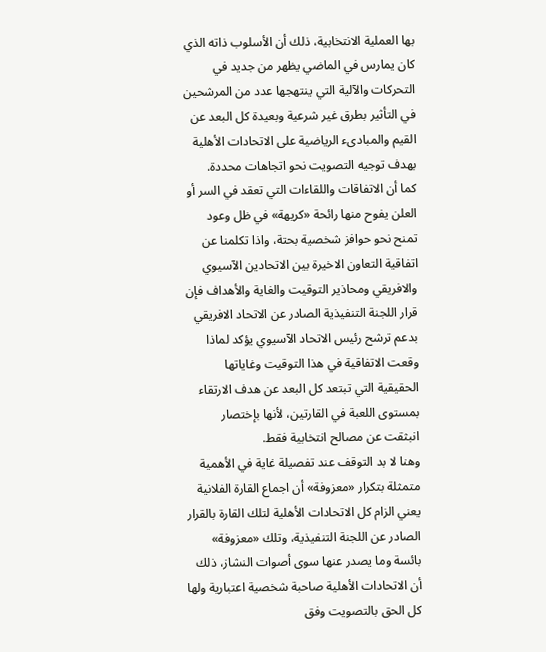بها العملية الانتخابية، ذلك أن الأسلوب ذاته الذي كان يمارس في الماضي يظهر من جديد في التحركات والآلية التي ينتهجها عدد من المرشحين في التأثير بطرق غير شرعية وبعيدة كل البعد عن القيم والمبادىء الرياضية على الاتحادات الأهلية بهدف توجيه التصويت نحو اتجاهات محددة.
كما أن الاتفاقات واللقاءات التي تعقد في السر أو العلن يفوح منها رائحة «كريهة» في ظل وعود تمنح نحو حوافز شخصية بحتة، واذا تكلمنا عن اتفاقية التعاون الاخيرة بين الاتحادين الآسيوي والافريقي ومحاذير التوقيت والغاية والأهداف فإن قرار اللجنة التنفيذية الصادر عن الاتحاد الافريقي بدعم ترشح رئيس الاتحاد الآسيوي يؤكد لماذا وقعت الاتفاقية في هذا التوقيت وغاياتها الحقيقية التي تبتعد كل البعد عن هدف الارتقاء بمستوى اللعبة في القارتين، لأنها بإختصار انبثقت عن مصالح انتخابية فقط.
وهنا لا بد التوقف عند تفصيلة غاية في الأهمية متمثلة بتكرار «معزوفة» أن اجماع القارة الفلانية يعني الزام كل الاتحادات الأهلية لتلك القارة بالقرار الصادر عن اللجنة التنفيذية، وتلك «معزوفة» بائسة وما يصدر عنها سوى أصوات النشاز، ذلك أن الاتحادات الأهلية صاحبة شخصية اعتبارية ولها كل الحق بالتصويت وفق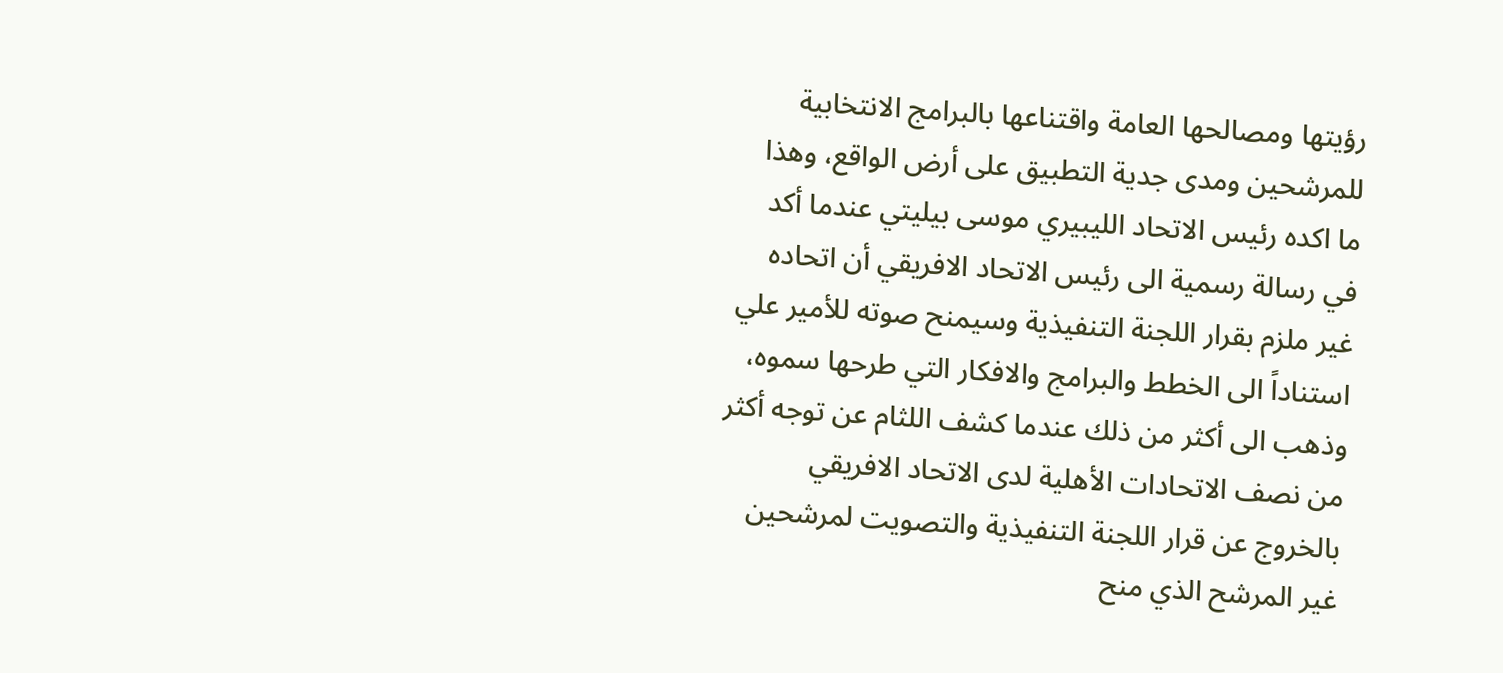رؤيتها ومصالحها العامة واقتناعها بالبرامج الانتخابية للمرشحين ومدى جدية التطبيق على أرض الواقع، وهذا ما اكده رئيس الاتحاد الليبيري موسى بيليتي عندما أكد في رسالة رسمية الى رئيس الاتحاد الافريقي أن اتحاده غير ملزم بقرار اللجنة التنفيذية وسيمنح صوته للأمير علي استناداً الى الخطط والبرامج والافكار التي طرحها سموه، وذهب الى أكثر من ذلك عندما كشف اللثام عن توجه أكثر من نصف الاتحادات الأهلية لدى الاتحاد الافريقي بالخروج عن قرار اللجنة التنفيذية والتصويت لمرشحين غير المرشح الذي منح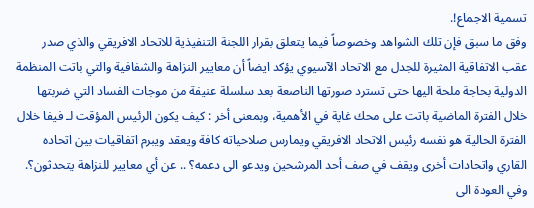تسمية الاجماع!.
وفق ما سبق فإن تلك الشواهد وخصوصاً فيما يتعلق بقرار اللجنة التنفيذية للاتحاد الافريقي والذي صدر عقب الاتفاقية المثيرة للجدل مع الاتحاد الآسيوي يؤكد ايضاً أن معايير النزاهة والشفافية والتي باتت المنظمة الدولية بحاجة ملحة اليها حتى تسترد صورتها الناصعة بعد سلسلة عنيفة من موجات الفساد التي ضربتها خلال الفترة الماضية باتت على محك غاية في الأهمية، وبمعنى أخر : كيف يكون الرئيس المؤقت لـ فيفا خلال الفترة الحالية هو نفسه رئيس الاتحاد الافريقي ويمارس صلاحياته كافة ويعقد ويبرم اتفاقيات بين اتحاده القاري واتحادات أخرى ويقف في صف أحد المرشحين ويدعو الى دعمه؟ .. عن أي معايير للنزاهة يتحدثون؟.
وفي العودة الى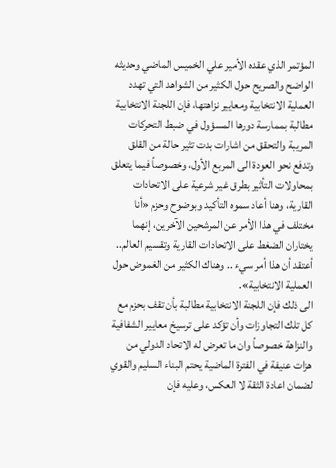المؤتمر الذي عقده الأمير علي الخميس الماضي وحديثه الواضح والصريح حول الكثير من الشواهد التي تهدد العملية الانتخابية ومعايير نزاهتها، فإن اللجنة الانتخابية مطالبة بممارسة دورها المسؤول في ضبط التحركات المريبة والتحقق من اشارات بدت تثير حالة من القلق وتدفع نحو العودة الى المربع الأول، وخصوصاً فيما يتعلق بمحاولات التأثير بطرق غير شرعية على الاتحادات القارية، وهنا أعاد سموه التأكيد وبوضوح وحزم «أنا مختلف في هذا الأمر عن المرشحين الآخرين، إنهما يختاران الضغط على الاتحادات القارية وتقسيم العالم.. أعتقد أن هذا أمر سيء .. وهناك الكثير من الغموض حول العملية الانتخابية».
الى ذلك فإن اللجنة الانتخابية مطالبة بأن تقف بحزم مع كل تلك التجاوزات وأن تؤكد على ترسيخ معايير الشفافية والنزاهة خصوصاً وان ما تعرض له الاتحاد الدولي من هزات عنيفة في الفترة الماضية يحتم البناء السليم والقوي لضمان اعادة الثقة لا العكس، وعليه فإن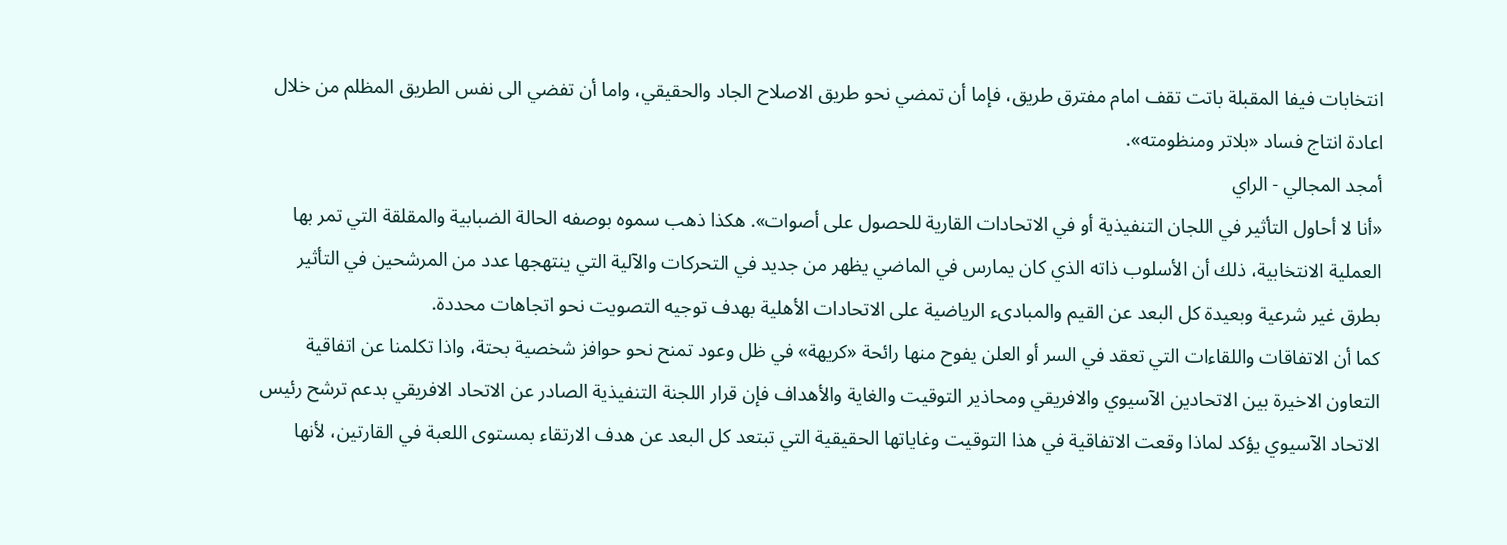انتخابات فيفا المقبلة باتت تقف امام مفترق طريق، فإما أن تمضي نحو طريق الاصلاح الجاد والحقيقي، واما أن تفضي الى نفس الطريق المظلم من خلال اعادة انتاج فساد «بلاتر ومنظومته».
أمجد المجالي - الراي
«أنا لا أحاول التأثير في اللجان التنفيذية أو في الاتحادات القارية للحصول على أصوات». هكذا ذهب سموه بوصفه الحالة الضبابية والمقلقة التي تمر بها العملية الانتخابية، ذلك أن الأسلوب ذاته الذي كان يمارس في الماضي يظهر من جديد في التحركات والآلية التي ينتهجها عدد من المرشحين في التأثير بطرق غير شرعية وبعيدة كل البعد عن القيم والمبادىء الرياضية على الاتحادات الأهلية بهدف توجيه التصويت نحو اتجاهات محددة.
كما أن الاتفاقات واللقاءات التي تعقد في السر أو العلن يفوح منها رائحة «كريهة» في ظل وعود تمنح نحو حوافز شخصية بحتة، واذا تكلمنا عن اتفاقية التعاون الاخيرة بين الاتحادين الآسيوي والافريقي ومحاذير التوقيت والغاية والأهداف فإن قرار اللجنة التنفيذية الصادر عن الاتحاد الافريقي بدعم ترشح رئيس الاتحاد الآسيوي يؤكد لماذا وقعت الاتفاقية في هذا التوقيت وغاياتها الحقيقية التي تبتعد كل البعد عن هدف الارتقاء بمستوى اللعبة في القارتين، لأنها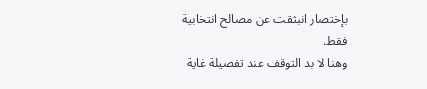بإختصار انبثقت عن مصالح انتخابية فقط.
وهنا لا بد التوقف عند تفصيلة غاية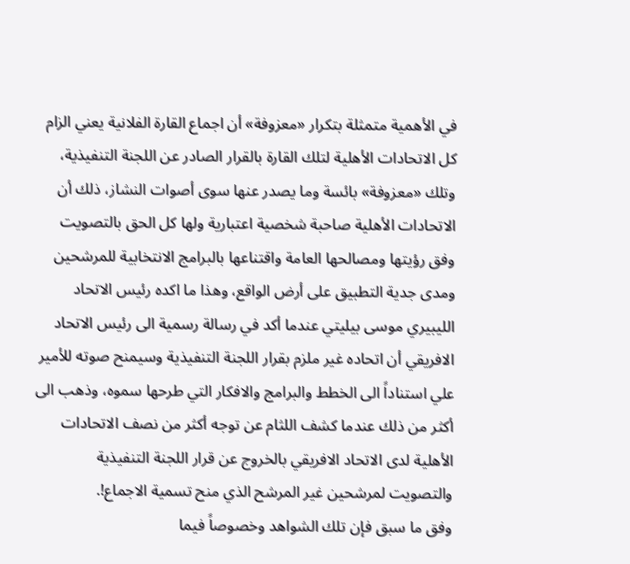في الأهمية متمثلة بتكرار «معزوفة» أن اجماع القارة الفلانية يعني الزام كل الاتحادات الأهلية لتلك القارة بالقرار الصادر عن اللجنة التنفيذية، وتلك «معزوفة» بائسة وما يصدر عنها سوى أصوات النشاز، ذلك أن الاتحادات الأهلية صاحبة شخصية اعتبارية ولها كل الحق بالتصويت وفق رؤيتها ومصالحها العامة واقتناعها بالبرامج الانتخابية للمرشحين ومدى جدية التطبيق على أرض الواقع، وهذا ما اكده رئيس الاتحاد الليبيري موسى بيليتي عندما أكد في رسالة رسمية الى رئيس الاتحاد الافريقي أن اتحاده غير ملزم بقرار اللجنة التنفيذية وسيمنح صوته للأمير علي استناداً الى الخطط والبرامج والافكار التي طرحها سموه، وذهب الى أكثر من ذلك عندما كشف اللثام عن توجه أكثر من نصف الاتحادات الأهلية لدى الاتحاد الافريقي بالخروج عن قرار اللجنة التنفيذية والتصويت لمرشحين غير المرشح الذي منح تسمية الاجماع!.
وفق ما سبق فإن تلك الشواهد وخصوصاً فيما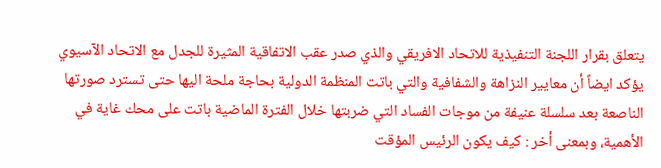يتعلق بقرار اللجنة التنفيذية للاتحاد الافريقي والذي صدر عقب الاتفاقية المثيرة للجدل مع الاتحاد الآسيوي يؤكد ايضاً أن معايير النزاهة والشفافية والتي باتت المنظمة الدولية بحاجة ملحة اليها حتى تسترد صورتها الناصعة بعد سلسلة عنيفة من موجات الفساد التي ضربتها خلال الفترة الماضية باتت على محك غاية في الأهمية، وبمعنى أخر : كيف يكون الرئيس المؤقت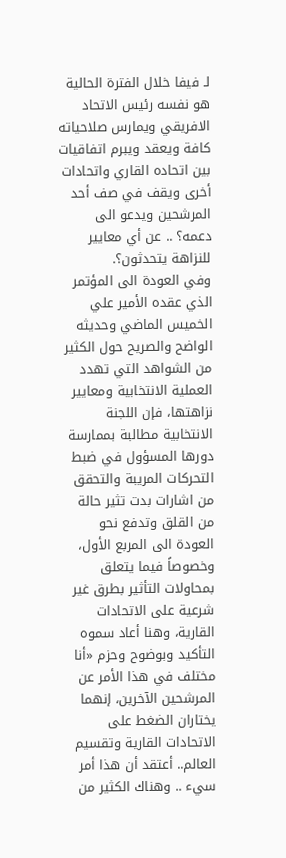لـ فيفا خلال الفترة الحالية هو نفسه رئيس الاتحاد الافريقي ويمارس صلاحياته كافة ويعقد ويبرم اتفاقيات بين اتحاده القاري واتحادات أخرى ويقف في صف أحد المرشحين ويدعو الى دعمه؟ .. عن أي معايير للنزاهة يتحدثون؟.
وفي العودة الى المؤتمر الذي عقده الأمير علي الخميس الماضي وحديثه الواضح والصريح حول الكثير من الشواهد التي تهدد العملية الانتخابية ومعايير نزاهتها، فإن اللجنة الانتخابية مطالبة بممارسة دورها المسؤول في ضبط التحركات المريبة والتحقق من اشارات بدت تثير حالة من القلق وتدفع نحو العودة الى المربع الأول، وخصوصاً فيما يتعلق بمحاولات التأثير بطرق غير شرعية على الاتحادات القارية، وهنا أعاد سموه التأكيد وبوضوح وحزم «أنا مختلف في هذا الأمر عن المرشحين الآخرين، إنهما يختاران الضغط على الاتحادات القارية وتقسيم العالم.. أعتقد أن هذا أمر سيء .. وهناك الكثير من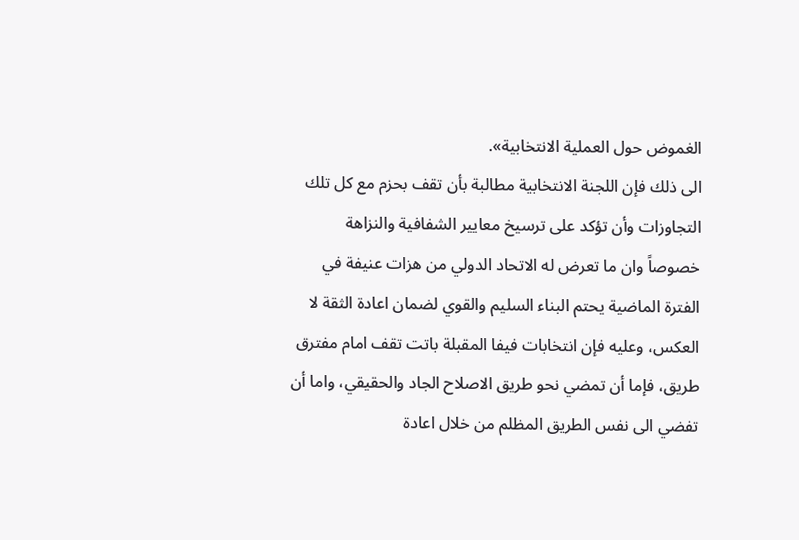الغموض حول العملية الانتخابية».
الى ذلك فإن اللجنة الانتخابية مطالبة بأن تقف بحزم مع كل تلك التجاوزات وأن تؤكد على ترسيخ معايير الشفافية والنزاهة خصوصاً وان ما تعرض له الاتحاد الدولي من هزات عنيفة في الفترة الماضية يحتم البناء السليم والقوي لضمان اعادة الثقة لا العكس، وعليه فإن انتخابات فيفا المقبلة باتت تقف امام مفترق طريق، فإما أن تمضي نحو طريق الاصلاح الجاد والحقيقي، واما أن تفضي الى نفس الطريق المظلم من خلال اعادة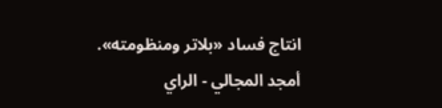انتاج فساد «بلاتر ومنظومته».
أمجد المجالي - الراي